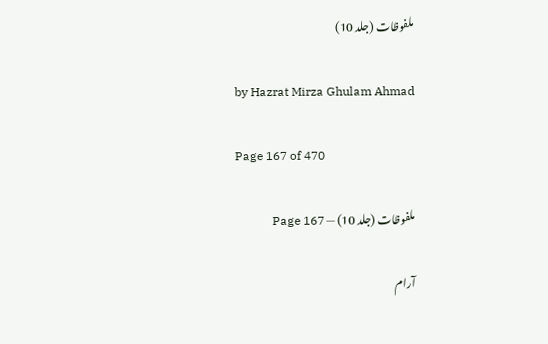ملفوظات (جلد 10)

by Hazrat Mirza Ghulam Ahmad

Page 167 of 470

ملفوظات (جلد 10) — Page 167

آرام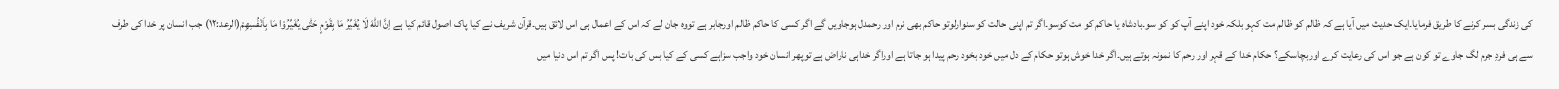کی زندگی بسر کرنے کا طریق فرمایا۔ایک حدیث میں آیا ہے کہ ظالم کو ظالم مت کہو بلکہ خود اپنے آپ کو کو سو۔بادشاہ یا حاکم کو مت کوسو۔اگر تم اپنی حالت کو سنوارلوتو حاکم بھی نرم اور رحمدل ہوجاویں گے اگر کسی کا حاکم ظالم اورجابر ہے تووہ جان لے کہ اس کے اعمال ہی اس لائق ہیں۔قرآن شریف نے کیا پاک اصول قائم کیا ہے اِنَّ اللّٰهَ لَا يُغَيِّرُ مَا بِقَوْمٍ حَتّٰى يُغَيِّرُوْا مَا بِاَنْفُسِهِمْ(الرعد:۱۲) جب انسان پر خدا کی طرف سے ہی فردِ جرم لگ جاوے تو کون ہے جو اس کی رعایت کرے اوربچاسکے؟ حکام خدا کے قہر اور رحم کا نمونہ ہوتے ہیں۔اگر خدا خوش ہوتو حکام کے دل میں خود بخود رحم پیدا ہو جاتا ہے اوراگر خداہی ناراض ہے توپھر انسان خود واجب سزاہے کسی کے کیا بس کی بات! پس اگر تم اس دنیا میں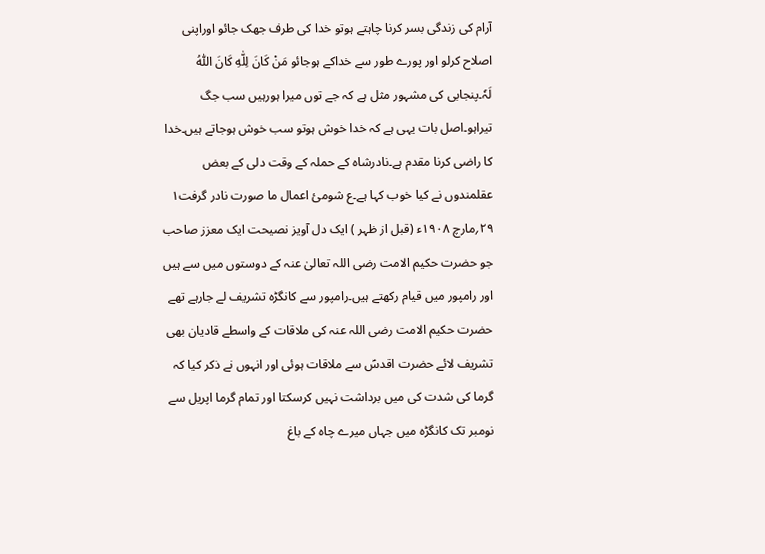آرام کی زندگی بسر کرنا چاہتے ہوتو خدا کی طرف جھک جائو اوراپنی اصلاح کرلو اور پورے طور سے خداکے ہوجائو مَنْ كَانَ لِلّٰهِ كَانَ اللّٰہُ لَہٗ۔پنجابی کی مشہور مثل ہے کہ جے توں میرا ہورہیں سب جگ تیراہو۔اصل بات یہی ہے کہ خدا خوش ہوتو سب خوش ہوجاتے ہیں۔خدا کا راضی کرنا مقدم ہے۔نادرشاہ کے حملہ کے وقت دلی کے بعض عقلمندوں نے کیا خوب کہا ہے۔ع شومیٔ اعمال ما صورت نادر گرفت۱ ۲۹؍مارچ ۱۹۰۸ء (قبل از ظہر ) ایک دل آویز نصیحت ایک معزز صاحب جو حضرت حکیم الامت رضی اللہ تعالیٰ عنہ کے دوستوں میں سے ہیں اور رامپور میں قیام رکھتے ہیں۔رامپور سے کانگڑہ تشریف لے جارہے تھے حضرت حکیم الامت رضی اللہ عنہ کی ملاقات کے واسطے قادیان بھی تشریف لائے حضرت اقدسؑ سے ملاقات ہوئی اور انہوں نے ذکر کیا کہ گرما کی شدت کی میں برداشت نہیں کرسکتا اور تمام گرما اپریل سے نومبر تک کانگڑہ میں جہاں میرے چاہ کے باغ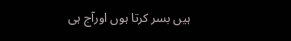ہیں بسر کرتا ہوں اورآج ہی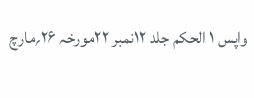واپس ۱ الحکم جلد ۱۲نمبر ۲۲مورخہ ۲۶؍مارچ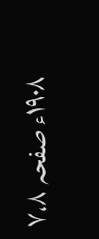۱۹۰۸ء صفحہ ۷،۸